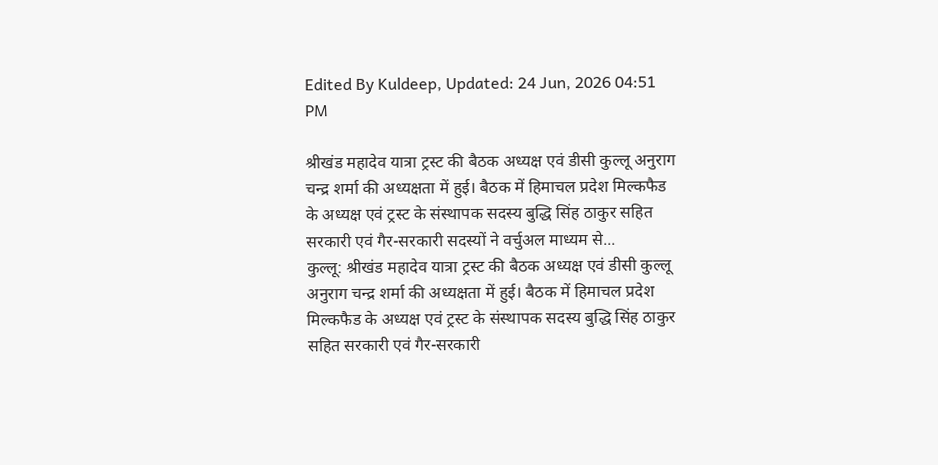Edited By Kuldeep, Updated: 24 Jun, 2026 04:51 PM

श्रीखंड महादेव यात्रा ट्रस्ट की बैठक अध्यक्ष एवं डीसी कुल्लू अनुराग चन्द्र शर्मा की अध्यक्षता में हुई। बैठक में हिमाचल प्रदेश मिल्कफैड के अध्यक्ष एवं ट्रस्ट के संस्थापक सदस्य बुद्धि सिंह ठाकुर सहित सरकारी एवं गैर-सरकारी सदस्यों ने वर्चुअल माध्यम से...
कुल्लू: श्रीखंड महादेव यात्रा ट्रस्ट की बैठक अध्यक्ष एवं डीसी कुल्लू अनुराग चन्द्र शर्मा की अध्यक्षता में हुई। बैठक में हिमाचल प्रदेश मिल्कफैड के अध्यक्ष एवं ट्रस्ट के संस्थापक सदस्य बुद्धि सिंह ठाकुर सहित सरकारी एवं गैर-सरकारी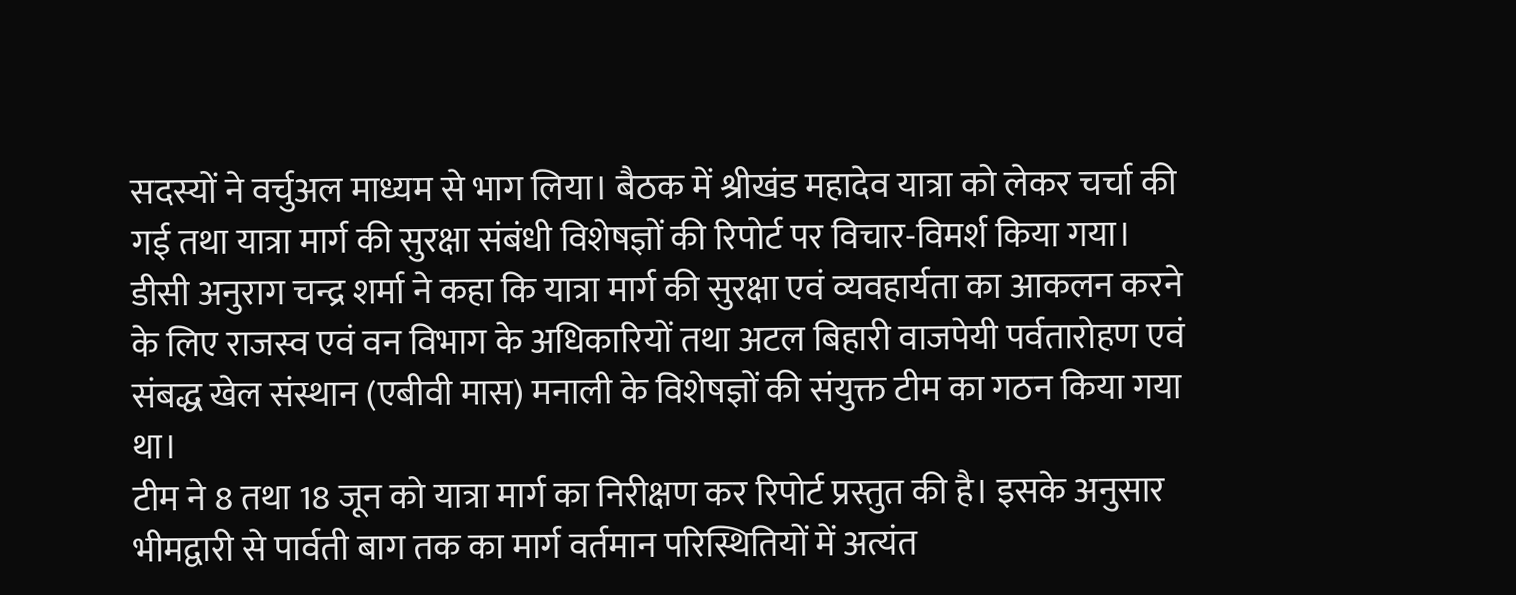सदस्यों ने वर्चुअल माध्यम से भाग लिया। बैठक में श्रीखंड महादेव यात्रा को लेकर चर्चा की गई तथा यात्रा मार्ग की सुरक्षा संबंधी विशेषज्ञों की रिपोर्ट पर विचार-विमर्श किया गया। डीसी अनुराग चन्द्र शर्मा ने कहा कि यात्रा मार्ग की सुरक्षा एवं व्यवहार्यता का आकलन करने के लिए राजस्व एवं वन विभाग के अधिकारियों तथा अटल बिहारी वाजपेयी पर्वतारोहण एवं संबद्ध खेल संस्थान (एबीवी मास) मनाली के विशेषज्ञों की संयुक्त टीम का गठन किया गया था।
टीम ने 8 तथा 18 जून को यात्रा मार्ग का निरीक्षण कर रिपोर्ट प्रस्तुत की है। इसके अनुसार भीमद्वारी से पार्वती बाग तक का मार्ग वर्तमान परिस्थितियों में अत्यंत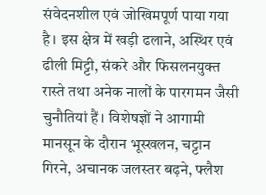संवेदनशील एवं जोखिमपूर्ण पाया गया है। इस क्षेत्र में खड़ी ढलाने, अस्थिर एवं ढीली मिट्टी, संकरे और फिसलनयुक्त रास्ते तथा अनेक नालों के पारगमन जैसी चुनौतियां हैं। विशेषज्ञों ने आगामी मानसून के दौरान भूस्खलन, चट्टान गिरने, अचानक जलस्तर बढ़ने, फ्लैश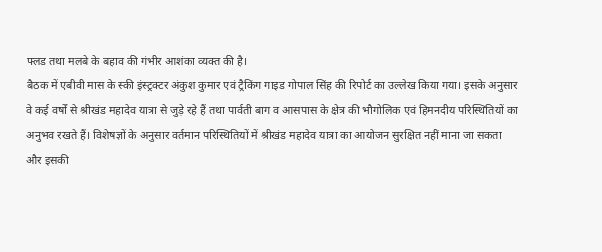फ्लड तथा मलबे के बहाव की गंभीर आशंका व्यक्त की है।
बैठक में एबीवी मास के स्की इंस्ट्रक्टर अंकुश कुमार एवं ट्रैकिंग गाइड गोपाल सिंह की रिपोर्ट का उल्लेख किया गया। इसके अनुसार वे कई वर्षों से श्रीखंड महादेव यात्रा से जुड़े रहे हैं तथा पार्वती बाग व आसपास के क्षेत्र की भौगोलिक एवं हिमनदीय परिस्थितियों का अनुभव रखते हैं। विशेषज्ञों के अनुसार वर्तमान परिस्थितियों में श्रीखंड महादेव यात्रा का आयोजन सुरक्षित नहीं माना जा सकता और इसकी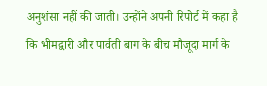अनुशंसा नहीं की जाती। उन्होंने अपनी रिपोर्ट में कहा है कि भीमद्वारी और पार्वती बाग के बीच मौजूदा मार्ग के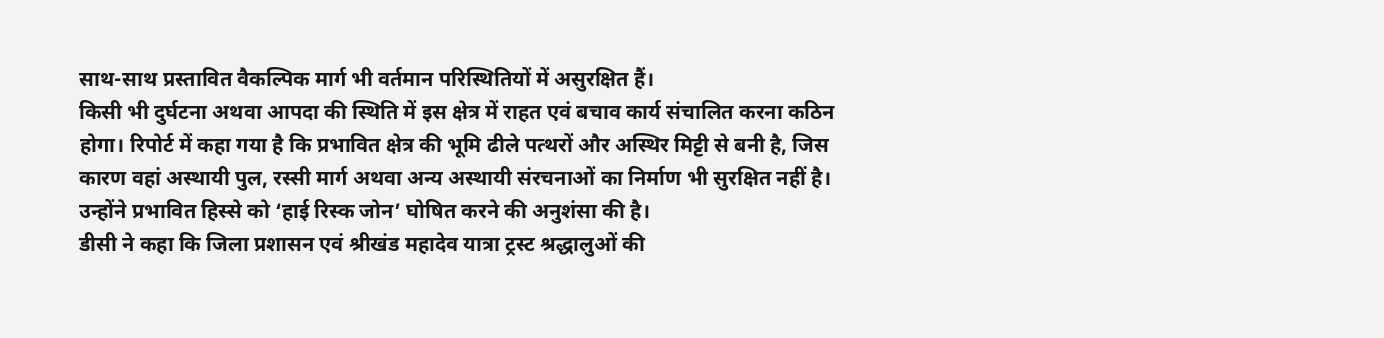साथ-साथ प्रस्तावित वैकल्पिक मार्ग भी वर्तमान परिस्थितियों में असुरक्षित हैं।
किसी भी दुर्घटना अथवा आपदा की स्थिति में इस क्षेत्र में राहत एवं बचाव कार्य संचालित करना कठिन होगा। रिपोर्ट में कहा गया है कि प्रभावित क्षेत्र की भूमि ढीले पत्थरों और अस्थिर मिट्टी से बनी है, जिस कारण वहां अस्थायी पुल, रस्सी मार्ग अथवा अन्य अस्थायी संरचनाओं का निर्माण भी सुरक्षित नहीं है। उन्होंने प्रभावित हिस्से को ‘हाई रिस्क जोन’ घोषित करने की अनुशंसा की है।
डीसी ने कहा कि जिला प्रशासन एवं श्रीखंड महादेव यात्रा ट्रस्ट श्रद्धालुओं की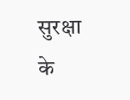सुरक्षा के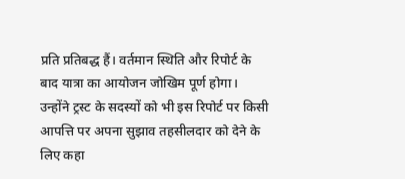प्रति प्रतिबद्ध हैं। वर्तमान स्थिति और रिपोर्ट के बाद यात्रा का आयोजन जोखिम पूर्ण होगा। उन्होंने ट्रस्ट के सदस्यों को भी इस रिपोर्ट पर किसी आपत्ति पर अपना सुझाव तहसीलदार को देने के लिए कहा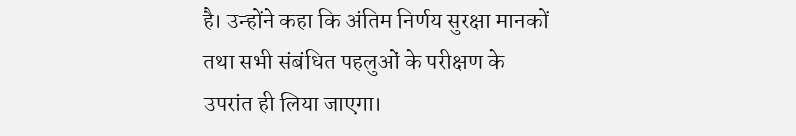है। उन्होंने कहा कि अंतिम निर्णय सुरक्षा मानकों तथा सभी संबंधित पहलुओं के परीक्षण के उपरांत ही लिया जाएगा।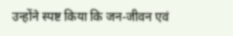उन्होंने स्पष्ट किया कि जन-जीवन एवं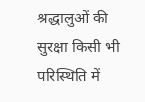श्रद्धालुओं की सुरक्षा किसी भी परिस्थिति में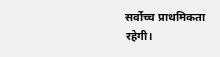सर्वोच्च प्राथमिकता रहेगी।